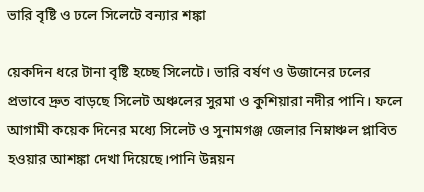ভারি বৃষ্টি ও ঢলে সিলেটে বন্যার শঙ্কা

য়েকদিন ধরে টানা বৃষ্টি হচ্ছে সিলেটে। ভারি বর্ষণ ও উজানের ঢলের প্রভাবে দ্রুত বাড়ছে সিলেট অঞ্চলের সুরমা ও কুশিয়ারা নদীর পানি। ফলে আগামী কয়েক দিনের মধ্যে সিলেট ও সুনামগঞ্জ জেলার নিম্নাঞ্চল প্লাবিত হওয়ার আশঙ্কা দেখা দিয়েছে।পানি উন্নয়ন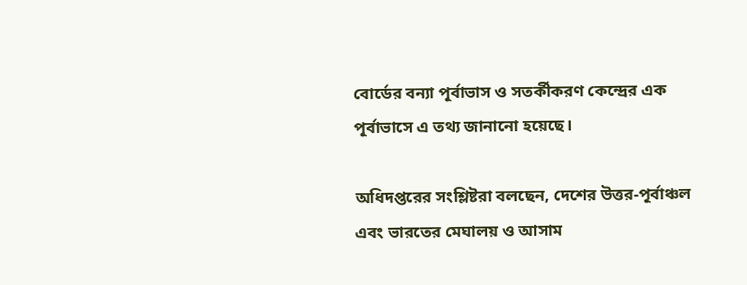বোর্ডের বন্যা পূর্বাভাস ও সতর্কীকরণ কেন্দ্রের এক পূর্বাভাসে এ তথ্য জানানো হয়েছে।

অধিদপ্তরের সংশ্লিষ্টরা বলছেন, দেশের উত্তর-পূর্বাঞ্চল এবং ভারতের মেঘালয় ও আসাম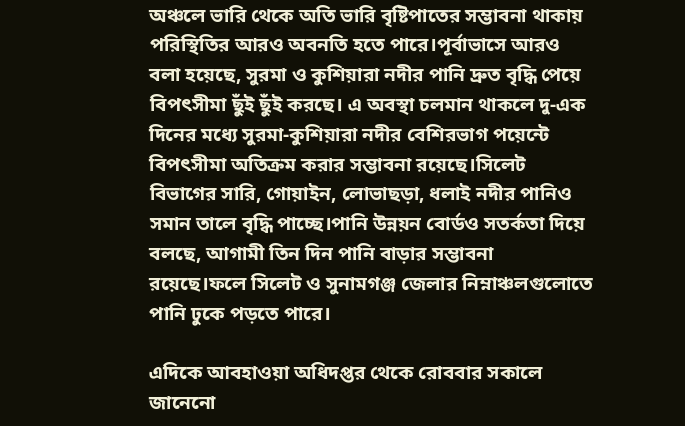অঞ্চলে ভারি থেকে অতি ভারি বৃষ্টিপাতের সম্ভাবনা থাকায় পরিস্থিতির আরও অবনতি হতে পারে।পূর্বাভাসে আরও বলা হয়েছে, সুরমা ও কুশিয়ারা নদীর পানি দ্রুত বৃদ্ধি পেয়ে বিপৎসীমা ছুঁই ছুঁই করছে। এ অবস্থা চলমান থাকলে দু-এক দিনের মধ্যে সুরমা-কুশিয়ারা নদীর বেশিরভাগ পয়েন্টে বিপৎসীমা অতিক্রম করার সম্ভাবনা রয়েছে।সিলেট বিভাগের সারি, গোয়াইন, লোভাছড়া, ধলাই নদীর পানিও সমান তালে বৃদ্ধি পাচ্ছে।পানি উন্নয়ন বোর্ডও সতর্কতা দিয়ে বলছে, আগামী তিন দিন পানি বাড়ার সম্ভাবনা রয়েছে।ফলে সিলেট ও সুনামগঞ্জ জেলার নিম্নাঞ্চলগুলোতে পানি ঢুকে পড়তে পারে।

এদিকে আবহাওয়া অধিদপ্তর থেকে রোববার সকালে জানেনো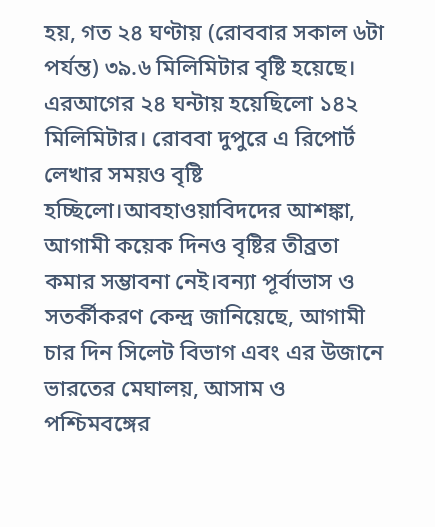হয়, গত ২৪ ঘণ্টায় (রোববার সকাল ৬টা পর্যন্ত) ৩৯.৬ মিলিমিটার বৃষ্টি হয়েছে। এরআগের ২৪ ঘন্টায় হয়েছিলো ১৪২ মিলিমিটার। রোববা দুপুরে এ রিপোর্ট লেখার সময়ও বৃষ্টি হচ্ছিলো।আবহাওয়াবিদদের আশঙ্কা, আগামী কয়েক দিনও বৃষ্টির তীব্রতা কমার সম্ভাবনা নেই।বন্যা পূর্বাভাস ও সতর্কীকরণ কেন্দ্র জানিয়েছে, আগামী চার দিন সিলেট বিভাগ এবং এর উজানে ভারতের মেঘালয়, আসাম ও পশ্চিমবঙ্গের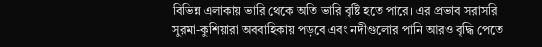বিভিন্ন এলাকায় ভারি থেকে অতি ভারি বৃষ্টি হতে পারে। এর প্রভাব সরাসরি সুরমা-কুশিয়ারা অববাহিকায় পড়বে এবং নদীগুলোর পানি আরও বৃদ্ধি পেতে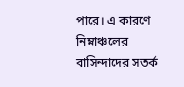পারে। এ কারণে নিম্নাঞ্চলের বাসিন্দাদের সতর্ক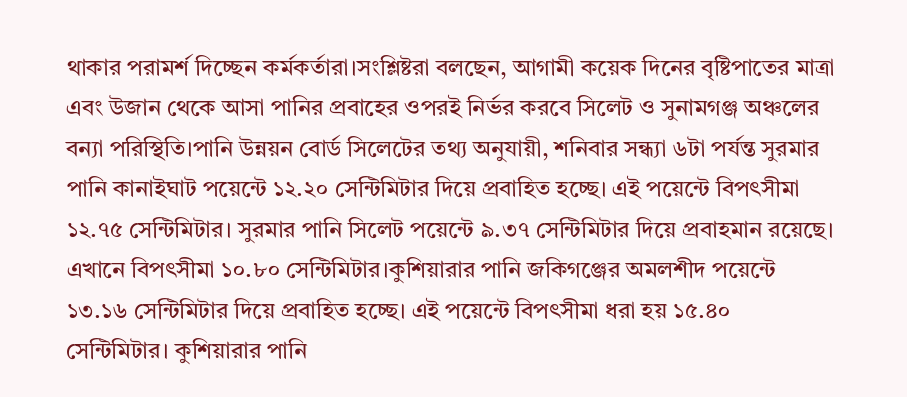থাকার পরামর্শ দিচ্ছেন কর্মকর্তারা।সংশ্লিষ্টরা বলছেন, আগামী কয়েক দিনের বৃষ্টিপাতের মাত্রা এবং উজান থেকে আসা পানির প্রবাহের ওপরই নির্ভর করবে সিলেট ও সুনামগঞ্জ অঞ্চলের বন্যা পরিস্থিতি।পানি উন্নয়ন বোর্ড সিলেটের তথ্য অনুযায়ী, শনিবার সন্ধ্যা ৬টা পর্যন্ত সুরমার পানি কানাইঘাট পয়েন্টে ১২.২০ সেন্টিমিটার দিয়ে প্রবাহিত হচ্ছে। এই পয়েন্টে বিপৎসীমা ১২.৭৫ সেন্টিমিটার। সুরমার পানি সিলেট পয়েন্টে ৯.৩৭ সেন্টিমিটার দিয়ে প্রবাহমান রয়েছে। এখানে বিপৎসীমা ১০.৮০ সেন্টিমিটার।কুশিয়ারার পানি জকিগঞ্জের অমলশীদ পয়েন্টে ১৩.১৬ সেন্টিমিটার দিয়ে প্রবাহিত হচ্ছে। এই পয়েন্টে বিপৎসীমা ধরা হয় ১৫.৪০ সেন্টিমিটার। কুশিয়ারার পানি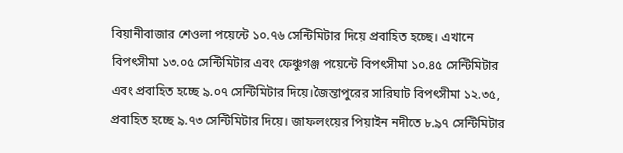বিয়ানীবাজার শেওলা পয়েন্টে ১০.৭৬ সেন্টিমিটার দিয়ে প্রবাহিত হচ্ছে। এখানে বিপৎসীমা ১৩.০৫ সেন্টিমিটার এবং ফেঞ্চুগঞ্জ পয়েন্টে বিপৎসীমা ১০.৪৫ সেন্টিমিটার এবং প্রবাহিত হচ্ছে ৯.০৭ সেন্টিমিটার দিয়ে।জৈন্তাপুরের সারিঘাট বিপৎসীমা ১২.৩৫, প্রবাহিত হচ্ছে ৯.৭৩ সেন্টিমিটার দিয়ে। জাফলংয়ের পিয়াইন নদীতে ৮.৯৭ সেন্টিমিটার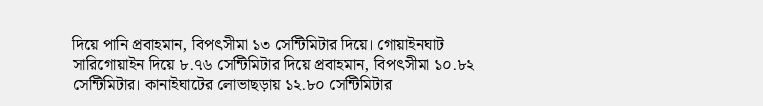দিয়ে পানি প্রবাহমান, বিপৎসীমা ১৩ সেন্টিমিটার দিয়ে। গোয়াইনঘাট সারিগোয়াইন দিয়ে ৮.৭৬ সেন্টিমিটার দিয়ে প্রবাহমান, বিপৎসীমা ১০.৮২ সেন্টিমিটার। কানাইঘাটের লোভাছড়ায় ১২.৮০ সেন্টিমিটার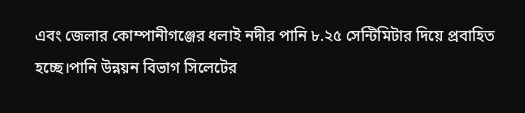এবং জেলার কোম্পানীগঞ্জের ধলাই নদীর পানি ৮.২৫ সেন্টিমিটার দিয়ে প্রবাহিত হচ্ছে।পানি উন্নয়ন বিভাগ সিলেটের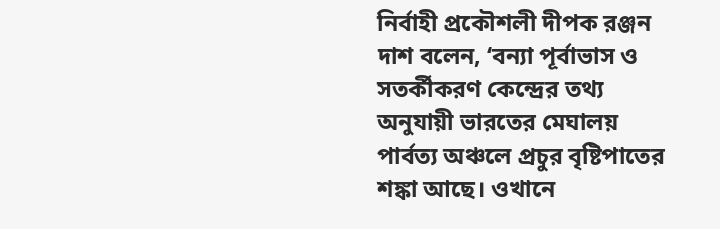নির্বাহী প্রকৌশলী দীপক রঞ্জন দাশ বলেন, ‘বন্যা পূর্বাভাস ও সতর্কীকরণ কেন্দ্রের তথ্য অনুযায়ী ভারতের মেঘালয় পার্বত্য অঞ্চলে প্রচুর বৃষ্টিপাতের শঙ্কা আছে। ওখানে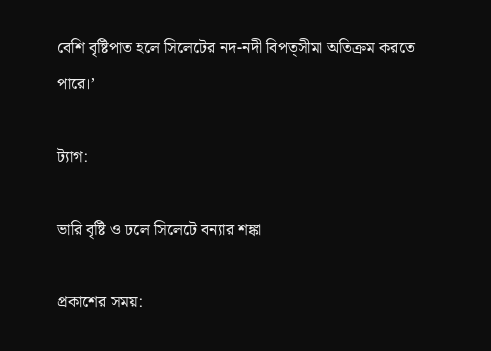বেশি বৃষ্টিপাত হলে সিলেটের নদ-নদী বিপত্সীমা অতিক্রম করতে পারে।’

ট্যাগ:

ভারি বৃষ্টি ও ঢলে সিলেটে বন্যার শঙ্কা

প্রকাশের সময়: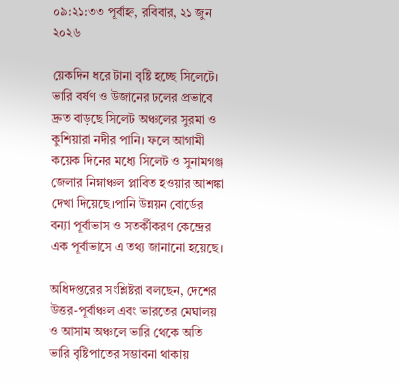০৯:২১:৩৩ পূর্বাহ্ন, রবিবার, ২১ জুন ২০২৬

য়েকদিন ধরে টানা বৃষ্টি হচ্ছে সিলেটে। ভারি বর্ষণ ও উজানের ঢলের প্রভাবে দ্রুত বাড়ছে সিলেট অঞ্চলের সুরমা ও কুশিয়ারা নদীর পানি। ফলে আগামী কয়েক দিনের মধ্যে সিলেট ও সুনামগঞ্জ জেলার নিম্নাঞ্চল প্লাবিত হওয়ার আশঙ্কা দেখা দিয়েছে।পানি উন্নয়ন বোর্ডের বন্যা পূর্বাভাস ও সতর্কীকরণ কেন্দ্রের এক পূর্বাভাসে এ তথ্য জানানো হয়েছে।

অধিদপ্তরের সংশ্লিষ্টরা বলছেন, দেশের উত্তর-পূর্বাঞ্চল এবং ভারতের মেঘালয় ও আসাম অঞ্চলে ভারি থেকে অতি ভারি বৃষ্টিপাতের সম্ভাবনা থাকায়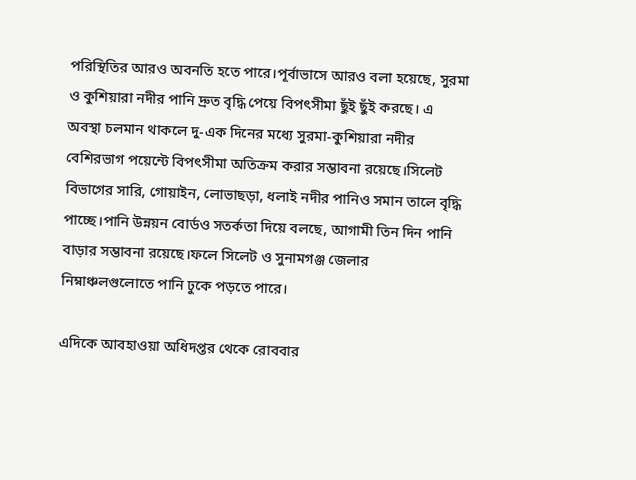পরিস্থিতির আরও অবনতি হতে পারে।পূর্বাভাসে আরও বলা হয়েছে, সুরমা ও কুশিয়ারা নদীর পানি দ্রুত বৃদ্ধি পেয়ে বিপৎসীমা ছুঁই ছুঁই করছে। এ অবস্থা চলমান থাকলে দু-এক দিনের মধ্যে সুরমা-কুশিয়ারা নদীর বেশিরভাগ পয়েন্টে বিপৎসীমা অতিক্রম করার সম্ভাবনা রয়েছে।সিলেট বিভাগের সারি, গোয়াইন, লোভাছড়া, ধলাই নদীর পানিও সমান তালে বৃদ্ধি পাচ্ছে।পানি উন্নয়ন বোর্ডও সতর্কতা দিয়ে বলছে, আগামী তিন দিন পানি বাড়ার সম্ভাবনা রয়েছে।ফলে সিলেট ও সুনামগঞ্জ জেলার নিম্নাঞ্চলগুলোতে পানি ঢুকে পড়তে পারে।

এদিকে আবহাওয়া অধিদপ্তর থেকে রোববার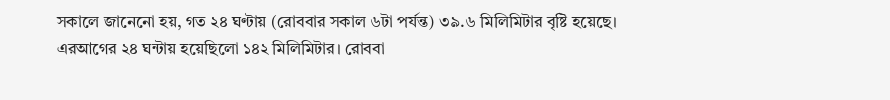সকালে জানেনো হয়, গত ২৪ ঘণ্টায় (রোববার সকাল ৬টা পর্যন্ত) ৩৯.৬ মিলিমিটার বৃষ্টি হয়েছে। এরআগের ২৪ ঘন্টায় হয়েছিলো ১৪২ মিলিমিটার। রোববা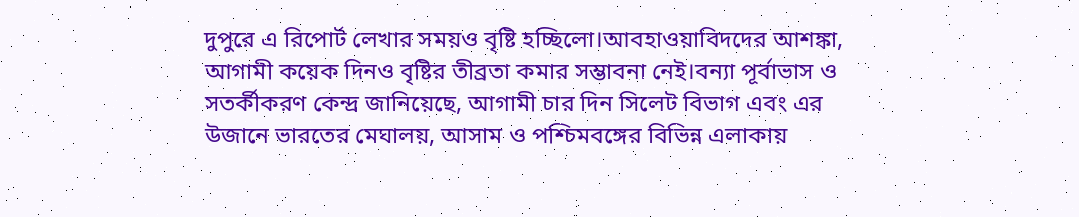দুপুরে এ রিপোর্ট লেখার সময়ও বৃষ্টি হচ্ছিলো।আবহাওয়াবিদদের আশঙ্কা, আগামী কয়েক দিনও বৃষ্টির তীব্রতা কমার সম্ভাবনা নেই।বন্যা পূর্বাভাস ও সতর্কীকরণ কেন্দ্র জানিয়েছে, আগামী চার দিন সিলেট বিভাগ এবং এর উজানে ভারতের মেঘালয়, আসাম ও পশ্চিমবঙ্গের বিভিন্ন এলাকায়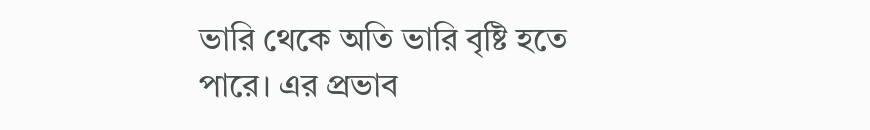ভারি থেকে অতি ভারি বৃষ্টি হতে পারে। এর প্রভাব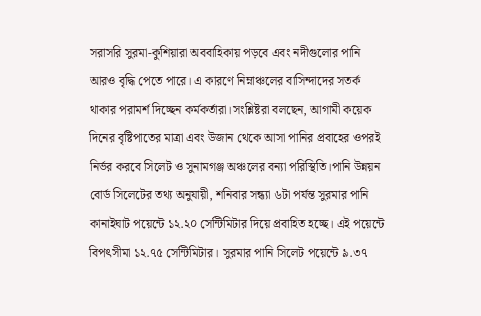সরাসরি সুরমা-কুশিয়ারা অববাহিকায় পড়বে এবং নদীগুলোর পানি আরও বৃদ্ধি পেতে পারে। এ কারণে নিম্নাঞ্চলের বাসিন্দাদের সতর্ক থাকার পরামর্শ দিচ্ছেন কর্মকর্তারা।সংশ্লিষ্টরা বলছেন, আগামী কয়েক দিনের বৃষ্টিপাতের মাত্রা এবং উজান থেকে আসা পানির প্রবাহের ওপরই নির্ভর করবে সিলেট ও সুনামগঞ্জ অঞ্চলের বন্যা পরিস্থিতি।পানি উন্নয়ন বোর্ড সিলেটের তথ্য অনুযায়ী, শনিবার সন্ধ্যা ৬টা পর্যন্ত সুরমার পানি কানাইঘাট পয়েন্টে ১২.২০ সেন্টিমিটার দিয়ে প্রবাহিত হচ্ছে। এই পয়েন্টে বিপৎসীমা ১২.৭৫ সেন্টিমিটার। সুরমার পানি সিলেট পয়েন্টে ৯.৩৭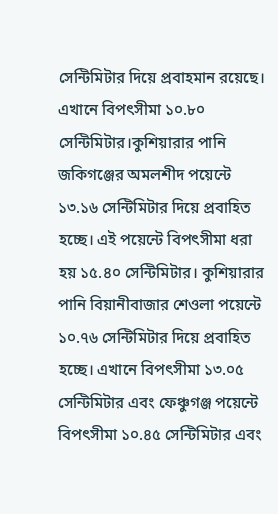সেন্টিমিটার দিয়ে প্রবাহমান রয়েছে। এখানে বিপৎসীমা ১০.৮০ সেন্টিমিটার।কুশিয়ারার পানি জকিগঞ্জের অমলশীদ পয়েন্টে ১৩.১৬ সেন্টিমিটার দিয়ে প্রবাহিত হচ্ছে। এই পয়েন্টে বিপৎসীমা ধরা হয় ১৫.৪০ সেন্টিমিটার। কুশিয়ারার পানি বিয়ানীবাজার শেওলা পয়েন্টে ১০.৭৬ সেন্টিমিটার দিয়ে প্রবাহিত হচ্ছে। এখানে বিপৎসীমা ১৩.০৫ সেন্টিমিটার এবং ফেঞ্চুগঞ্জ পয়েন্টে বিপৎসীমা ১০.৪৫ সেন্টিমিটার এবং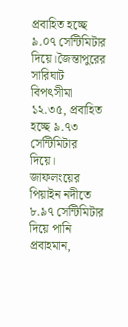প্রবাহিত হচ্ছে ৯.০৭ সেন্টিমিটার দিয়ে।জৈন্তাপুরের সারিঘাট বিপৎসীমা ১২.৩৫, প্রবাহিত হচ্ছে ৯.৭৩ সেন্টিমিটার দিয়ে। জাফলংয়ের পিয়াইন নদীতে ৮.৯৭ সেন্টিমিটার দিয়ে পানি প্রবাহমান,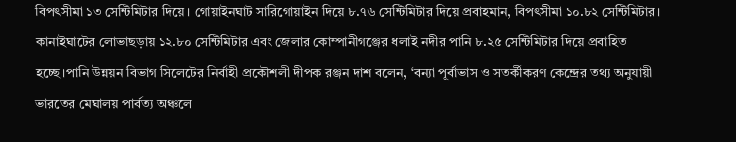বিপৎসীমা ১৩ সেন্টিমিটার দিয়ে। গোয়াইনঘাট সারিগোয়াইন দিয়ে ৮.৭৬ সেন্টিমিটার দিয়ে প্রবাহমান, বিপৎসীমা ১০.৮২ সেন্টিমিটার। কানাইঘাটের লোভাছড়ায় ১২.৮০ সেন্টিমিটার এবং জেলার কোম্পানীগঞ্জের ধলাই নদীর পানি ৮.২৫ সেন্টিমিটার দিয়ে প্রবাহিত হচ্ছে।পানি উন্নয়ন বিভাগ সিলেটের নির্বাহী প্রকৌশলী দীপক রঞ্জন দাশ বলেন, ‘বন্যা পূর্বাভাস ও সতর্কীকরণ কেন্দ্রের তথ্য অনুযায়ী ভারতের মেঘালয় পার্বত্য অঞ্চলে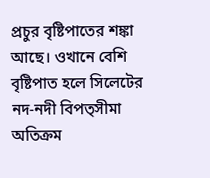প্রচুর বৃষ্টিপাতের শঙ্কা আছে। ওখানে বেশি বৃষ্টিপাত হলে সিলেটের নদ-নদী বিপত্সীমা অতিক্রম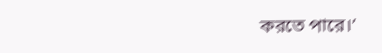করতে পারে।’